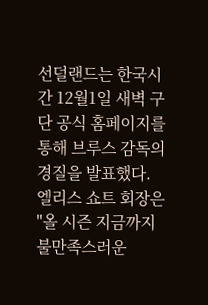선덜랜드는 한국시간 12월1일 새벽 구단 공식 홈페이지를 통해 브루스 감독의 경질을 발표했다. 엘리스 쇼트 회장은 "올 시즌 지금까지 불만족스러운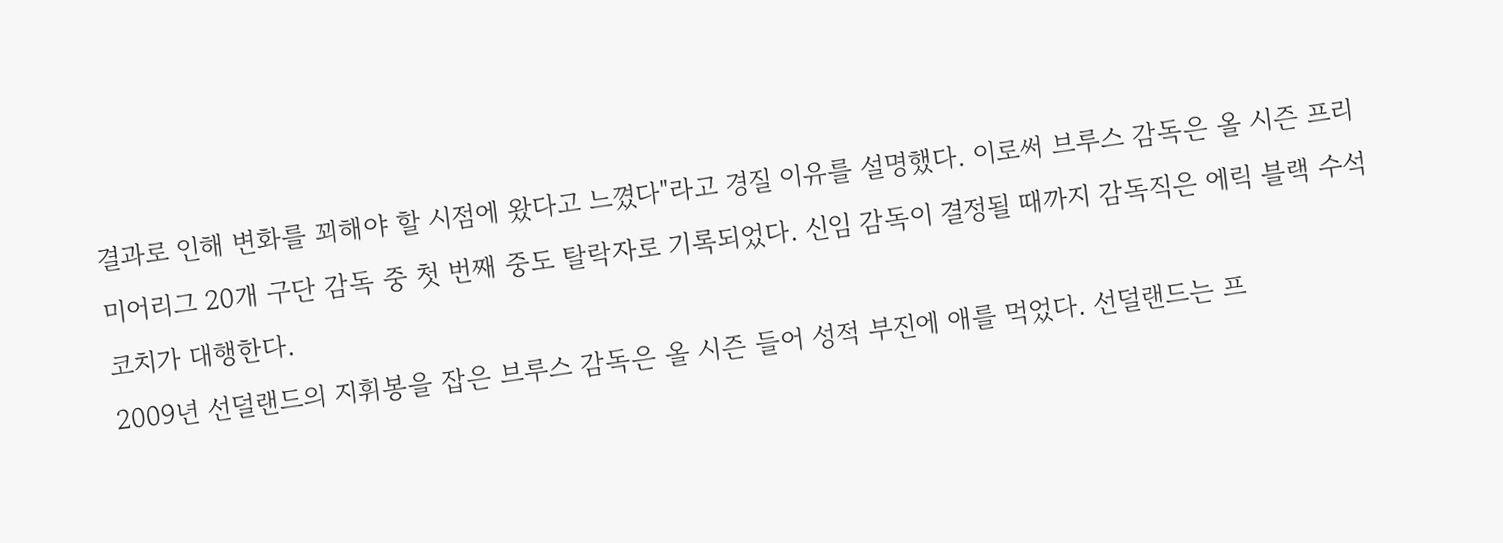결과로 인해 변화를 꾀해야 할 시점에 왔다고 느꼈다"라고 경질 이유를 설명했다. 이로써 브루스 감독은 올 시즌 프리미어리그 20개 구단 감독 중 첫 번째 중도 탈락자로 기록되었다. 신임 감독이 결정될 때까지 감독직은 에릭 블랙 수석코치가 대행한다.
2009년 선덜랜드의 지휘봉을 잡은 브루스 감독은 올 시즌 들어 성적 부진에 애를 먹었다. 선덜랜드는 프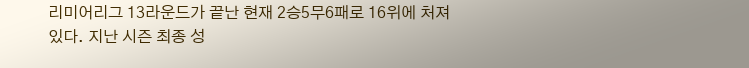리미어리그 13라운드가 끝난 현재 2승5무6패로 16위에 처져있다. 지난 시즌 최종 성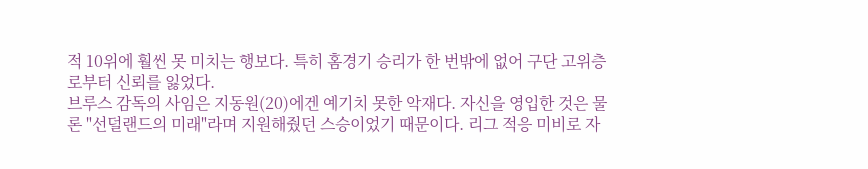적 10위에 훨씬 못 미치는 행보다. 특히 홈경기 승리가 한 번밖에 없어 구단 고위층로부터 신뢰를 잃었다.
브루스 감독의 사임은 지동원(20)에겐 예기치 못한 악재다. 자신을 영입한 것은 물론 "선덜랜드의 미래"라며 지원해줬던 스승이었기 때문이다. 리그 적응 미비로 자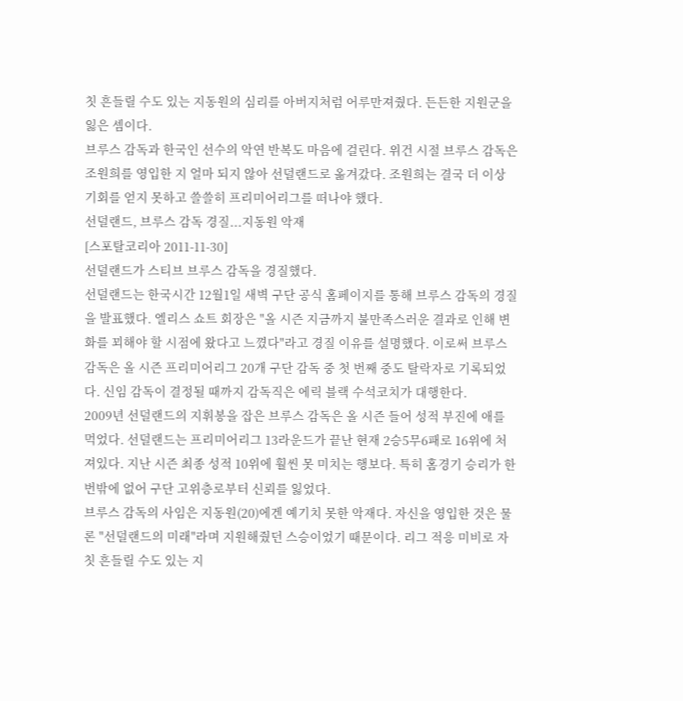칫 흔들릴 수도 있는 지동원의 심리를 아버지처럼 어루만져줬다. 든든한 지원군을 잃은 셈이다.
브루스 감독과 한국인 선수의 악연 반복도 마음에 걸린다. 위건 시절 브루스 감독은 조원희를 영입한 지 얼마 되지 않아 선덜랜드로 옮겨갔다. 조원희는 결국 더 이상 기회를 얻지 못하고 쓸쓸히 프리미어리그를 떠나야 했다.
선덜랜드, 브루스 감독 경질...지동원 악재
[스포탈코리아 2011-11-30]
선덜랜드가 스티브 브루스 감독을 경질했다.
선덜랜드는 한국시간 12월1일 새벽 구단 공식 홈페이지를 통해 브루스 감독의 경질을 발표했다. 엘리스 쇼트 회장은 "올 시즌 지금까지 불만족스러운 결과로 인해 변화를 꾀해야 할 시점에 왔다고 느꼈다"라고 경질 이유를 설명했다. 이로써 브루스 감독은 올 시즌 프리미어리그 20개 구단 감독 중 첫 번째 중도 탈락자로 기록되었다. 신임 감독이 결정될 때까지 감독직은 에릭 블랙 수석코치가 대행한다.
2009년 선덜랜드의 지휘봉을 잡은 브루스 감독은 올 시즌 들어 성적 부진에 애를 먹었다. 선덜랜드는 프리미어리그 13라운드가 끝난 현재 2승5무6패로 16위에 처져있다. 지난 시즌 최종 성적 10위에 훨씬 못 미치는 행보다. 특히 홈경기 승리가 한 번밖에 없어 구단 고위층로부터 신뢰를 잃었다.
브루스 감독의 사임은 지동원(20)에겐 예기치 못한 악재다. 자신을 영입한 것은 물론 "선덜랜드의 미래"라며 지원해줬던 스승이었기 때문이다. 리그 적응 미비로 자칫 흔들릴 수도 있는 지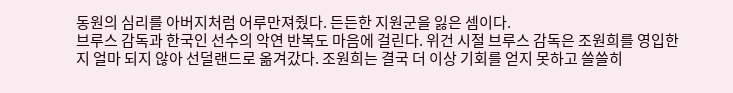동원의 심리를 아버지처럼 어루만져줬다. 든든한 지원군을 잃은 셈이다.
브루스 감독과 한국인 선수의 악연 반복도 마음에 걸린다. 위건 시절 브루스 감독은 조원희를 영입한 지 얼마 되지 않아 선덜랜드로 옮겨갔다. 조원희는 결국 더 이상 기회를 얻지 못하고 쓸쓸히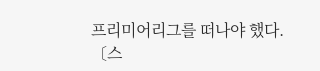프리미어리그를 떠나야 했다.
〔스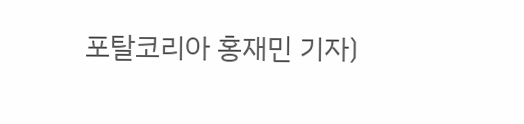포탈코리아 홍재민 기자〕